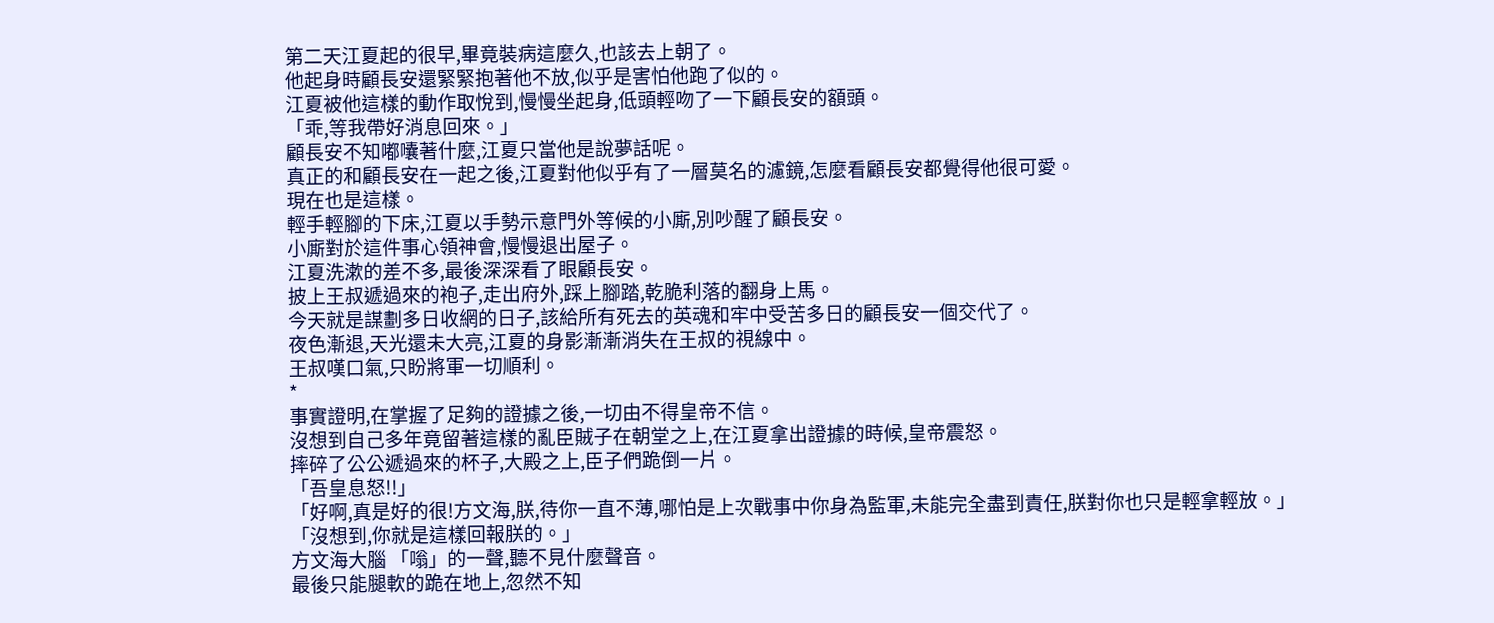第二天江夏起的很早,畢竟裝病這麼久,也該去上朝了。
他起身時顧長安還緊緊抱著他不放,似乎是害怕他跑了似的。
江夏被他這樣的動作取悅到,慢慢坐起身,低頭輕吻了一下顧長安的額頭。
「乖,等我帶好消息回來。」
顧長安不知嘟囔著什麼,江夏只當他是說夢話呢。
真正的和顧長安在一起之後,江夏對他似乎有了一層莫名的濾鏡,怎麼看顧長安都覺得他很可愛。
現在也是這樣。
輕手輕腳的下床,江夏以手勢示意門外等候的小廝,別吵醒了顧長安。
小廝對於這件事心領神會,慢慢退出屋子。
江夏洗漱的差不多,最後深深看了眼顧長安。
披上王叔遞過來的袍子,走出府外,踩上腳踏,乾脆利落的翻身上馬。
今天就是謀劃多日收網的日子,該給所有死去的英魂和牢中受苦多日的顧長安一個交代了。
夜色漸退,天光還未大亮,江夏的身影漸漸消失在王叔的視線中。
王叔嘆口氣,只盼將軍一切順利。
*
事實證明,在掌握了足夠的證據之後,一切由不得皇帝不信。
沒想到自己多年竟留著這樣的亂臣賊子在朝堂之上,在江夏拿出證據的時候,皇帝震怒。
摔碎了公公遞過來的杯子,大殿之上,臣子們跪倒一片。
「吾皇息怒!!」
「好啊,真是好的很!方文海,朕,待你一直不薄,哪怕是上次戰事中你身為監軍,未能完全盡到責任,朕對你也只是輕拿輕放。」
「沒想到,你就是這樣回報朕的。」
方文海大腦 「嗡」的一聲,聽不見什麼聲音。
最後只能腿軟的跪在地上,忽然不知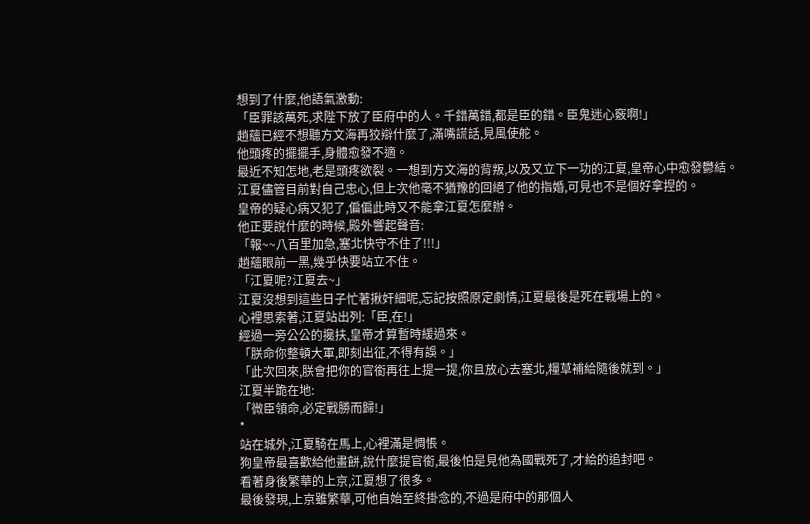想到了什麼,他語氣激動:
「臣罪該萬死,求陛下放了臣府中的人。千錯萬錯,都是臣的錯。臣鬼迷心竅啊!」
趙蘊已經不想聽方文海再狡辯什麼了,滿嘴謊話,見風使舵。
他頭疼的擺擺手,身體愈發不適。
最近不知怎地,老是頭疼欲裂。一想到方文海的背叛,以及又立下一功的江夏,皇帝心中愈發鬱結。
江夏儘管目前對自己忠心,但上次他毫不猶豫的回絕了他的指婚,可見也不是個好拿捏的。
皇帝的疑心病又犯了,偏偏此時又不能拿江夏怎麼辦。
他正要說什麼的時候,殿外響起聲音:
「報~~八百里加急,塞北快守不住了!!!」
趙蘊眼前一黑,幾乎快要站立不住。
「江夏呢?江夏去~」
江夏沒想到這些日子忙著揪奸細呢,忘記按照原定劇情,江夏最後是死在戰場上的。
心裡思索著,江夏站出列:「臣,在!」
經過一旁公公的攙扶,皇帝才算暫時緩過來。
「朕命你整頓大軍,即刻出征,不得有誤。」
「此次回來,朕會把你的官銜再往上提一提,你且放心去塞北,糧草補給隨後就到。」
江夏半跪在地:
「微臣領命,必定戰勝而歸!」
*
站在城外,江夏騎在馬上,心裡滿是惆悵。
狗皇帝最喜歡給他畫餅,說什麼提官銜,最後怕是見他為國戰死了,才給的追封吧。
看著身後繁華的上京,江夏想了很多。
最後發現,上京雖繁華,可他自始至終掛念的,不過是府中的那個人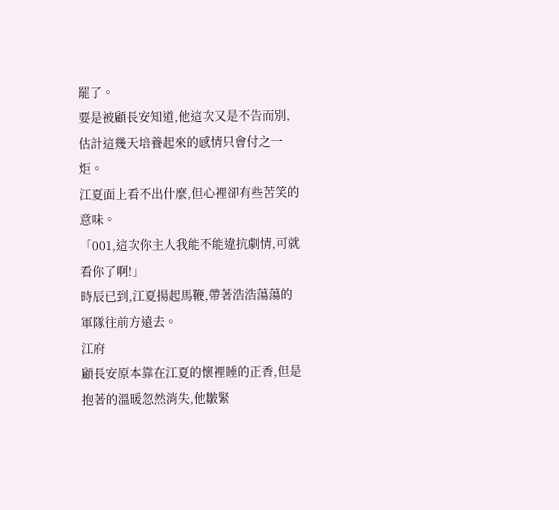罷了。
要是被顧長安知道,他這次又是不告而別,估計這幾天培養起來的感情只會付之一炬。
江夏面上看不出什麼,但心裡卻有些苦笑的意味。
「001,這次你主人我能不能違抗劇情,可就看你了啊!」
時辰已到,江夏揚起馬鞭,帶著浩浩蕩蕩的軍隊往前方遠去。
江府
顧長安原本靠在江夏的懷裡睡的正香,但是抱著的溫暖忽然消失,他皺緊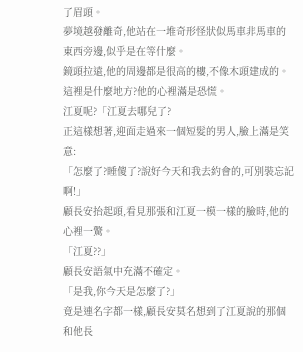了眉頭。
夢境越發離奇,他站在一堆奇形怪狀似馬車非馬車的東西旁邊,似乎是在等什麼。
鏡頭拉遠,他的周邊都是很高的樓,不像木頭建成的。
這裡是什麼地方?他的心裡滿是恐慌。
江夏呢?「江夏去哪兒了?
正這樣想著,迎面走過來一個短髮的男人,臉上滿是笑意:
「怎麼了?睡傻了?說好今天和我去約會的,可別裝忘記啊!」
顧長安抬起頭,看見那張和江夏一模一樣的臉時,他的心裡一驚。
「江夏??」
顧長安語氣中充滿不確定。
「是我,你今天是怎麼了?」
竟是連名字都一樣,顧長安莫名想到了江夏說的那個和他長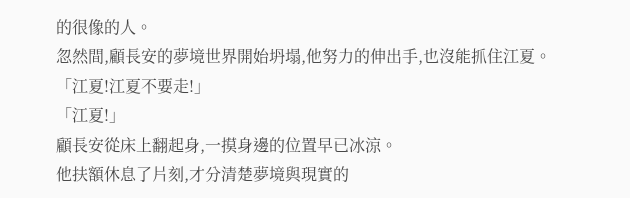的很像的人。
忽然間,顧長安的夢境世界開始坍塌,他努力的伸出手,也沒能抓住江夏。
「江夏!江夏不要走!」
「江夏!」
顧長安從床上翻起身,一摸身邊的位置早已冰涼。
他扶額休息了片刻,才分清楚夢境與現實的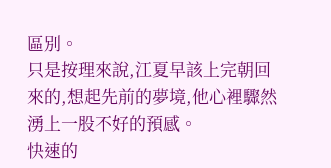區別。
只是按理來說,江夏早該上完朝回來的,想起先前的夢境,他心裡驟然湧上一股不好的預感。
快速的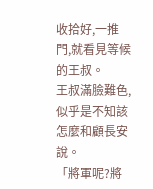收拾好,一推門,就看見等候的王叔。
王叔滿臉難色,似乎是不知該怎麼和顧長安說。
「將軍呢?將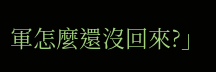軍怎麼還沒回來?」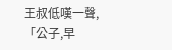王叔低嘆一聲,
「公子,早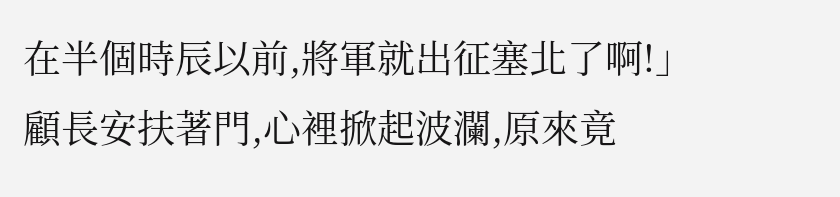在半個時辰以前,將軍就出征塞北了啊!」
顧長安扶著門,心裡掀起波瀾,原來竟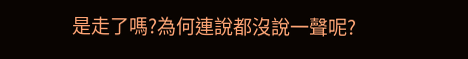是走了嗎?為何連說都沒說一聲呢?